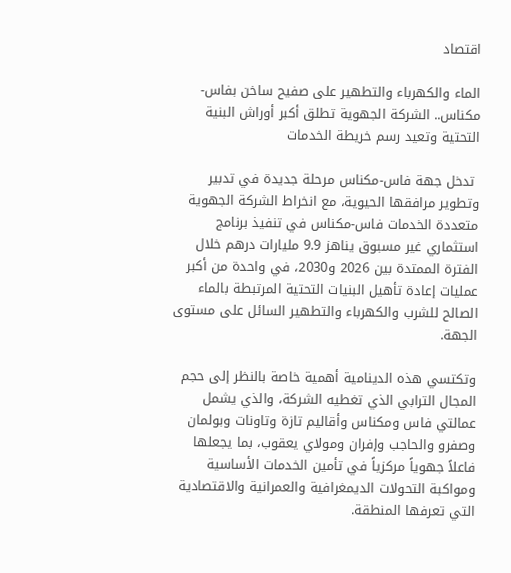اقتصاد

الماء والكهرباء والتطهير على صفيح ساخن بفاس-مكناس.. الشركة الجهوية تطلق أكبر أوراش البنية التحتية وتعيد رسم خريطة الخدمات

 تدخل جهة فاس-مكناس مرحلة جديدة في تدبير وتطوير مرافقها الحيوية، مع انخراط الشركة الجهوية متعددة الخدمات فاس-مكناس في تنفيذ برنامج استثماري غير مسبوق يناهز 9.9 مليارات درهم خلال الفترة الممتدة بين 2026 و2030، في واحدة من أكبر عمليات إعادة تأهيل البنيات التحتية المرتبطة بالماء الصالح للشرب والكهرباء والتطهير السائل على مستوى الجهة.

وتكتسي هذه الدينامية أهمية خاصة بالنظر إلى حجم المجال الترابي الذي تغطيه الشركة، والذي يشمل عمالتي فاس ومكناس وأقاليم تازة وتاونات وبولمان وصفرو والحاجب وإفران ومولاي يعقوب، بما يجعلها فاعلاً جهوياً مركزياً في تأمين الخدمات الأساسية ومواكبة التحولات الديمغرافية والعمرانية والاقتصادية التي تعرفها المنطقة.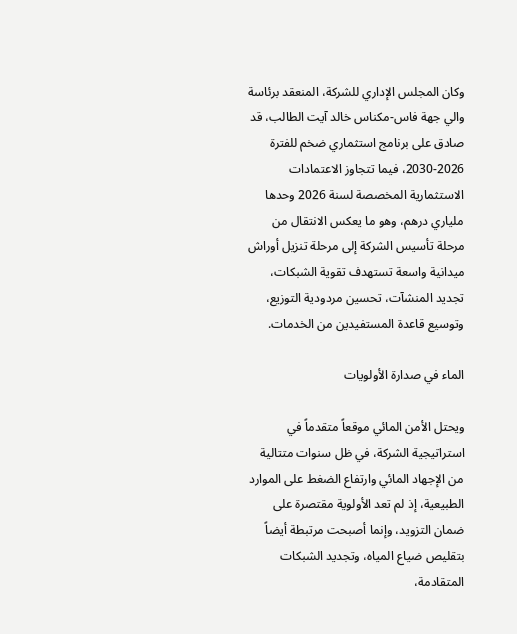وكان المجلس الإداري للشركة، المنعقد برئاسة والي جهة فاس-مكناس خالد آيت الطالب، قد صادق على برنامج استثماري ضخم للفترة 2026-2030، فيما تتجاوز الاعتمادات الاستثمارية المخصصة لسنة 2026 وحدها ملياري درهم، وهو ما يعكس الانتقال من مرحلة تأسيس الشركة إلى مرحلة تنزيل أوراش ميدانية واسعة تستهدف تقوية الشبكات، تجديد المنشآت، تحسين مردودية التوزيع، وتوسيع قاعدة المستفيدين من الخدمات.

الماء في صدارة الأولويات

ويحتل الأمن المائي موقعاً متقدماً في استراتيجية الشركة، في ظل سنوات متتالية من الإجهاد المائي وارتفاع الضغط على الموارد الطبيعية، إذ لم تعد الأولوية مقتصرة على ضمان التزويد، وإنما أصبحت مرتبطة أيضاً بتقليص ضياع المياه، وتجديد الشبكات المتقادمة،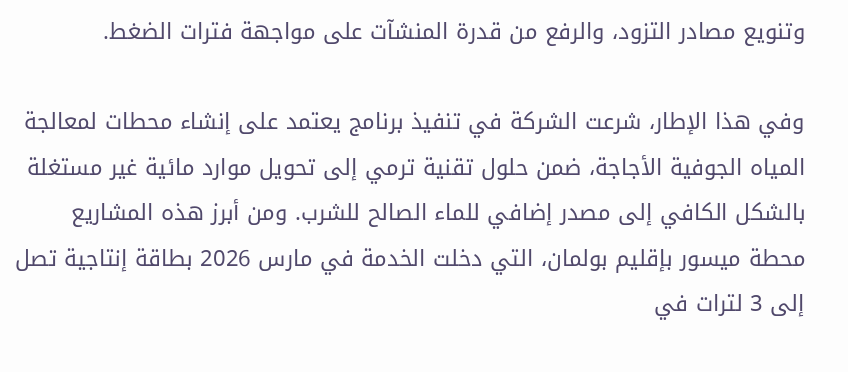وتنويع مصادر التزود، والرفع من قدرة المنشآت على مواجهة فترات الضغط.

وفي هذا الإطار، شرعت الشركة في تنفيذ برنامج يعتمد على إنشاء محطات لمعالجة المياه الجوفية الأجاجة، ضمن حلول تقنية ترمي إلى تحويل موارد مائية غير مستغلة بالشكل الكافي إلى مصدر إضافي للماء الصالح للشرب. ومن أبرز هذه المشاريع محطة ميسور بإقليم بولمان، التي دخلت الخدمة في مارس 2026 بطاقة إنتاجية تصل إلى 3 لترات في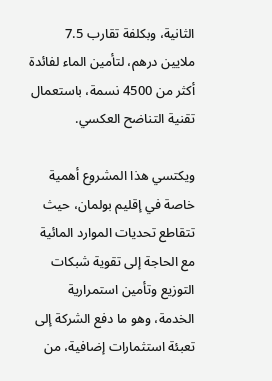الثانية، وبكلفة تقارب 7.5 ملايين درهم، لتأمين الماء لفائدة أكثر من 4500 نسمة، باستعمال تقنية التناضح العكسي.

ويكتسي هذا المشروع أهمية خاصة في إقليم بولمان، حيث تتقاطع تحديات الموارد المائية مع الحاجة إلى تقوية شبكات التوزيع وتأمين استمرارية الخدمة، وهو ما دفع الشركة إلى تعبئة استثمارات إضافية، من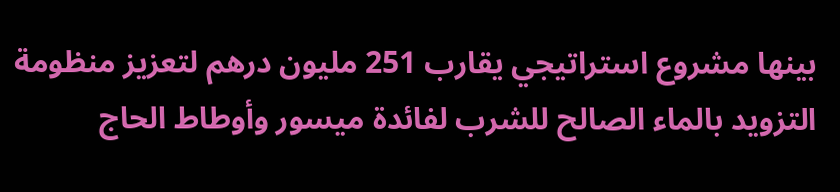بينها مشروع استراتيجي يقارب 251 مليون درهم لتعزيز منظومة التزويد بالماء الصالح للشرب لفائدة ميسور وأوطاط الحاج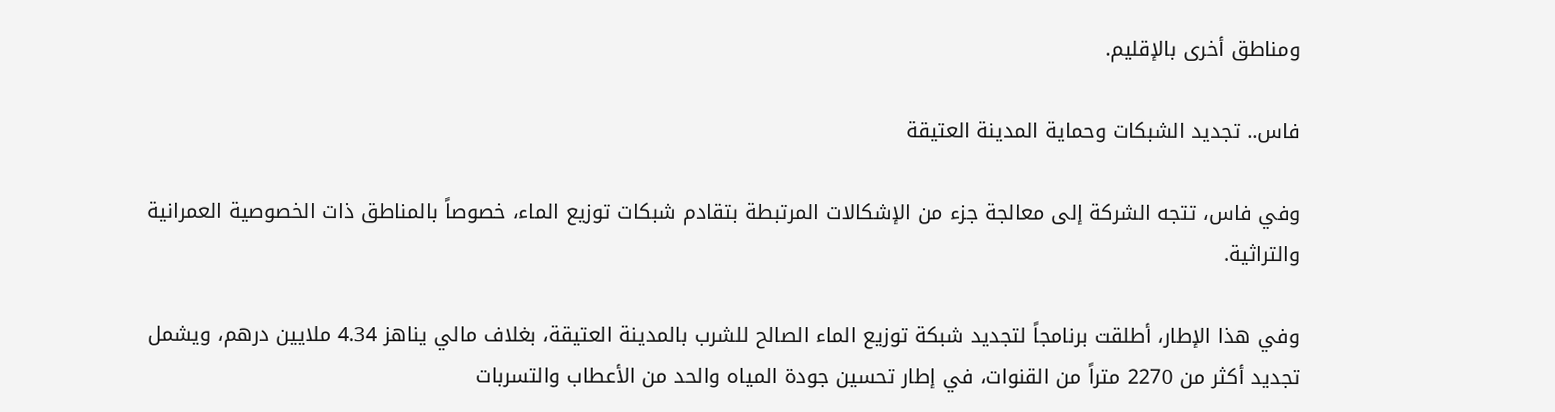ومناطق أخرى بالإقليم.

فاس.. تجديد الشبكات وحماية المدينة العتيقة

وفي فاس، تتجه الشركة إلى معالجة جزء من الإشكالات المرتبطة بتقادم شبكات توزيع الماء، خصوصاً بالمناطق ذات الخصوصية العمرانية والتراثية.

وفي هذا الإطار، أطلقت برنامجاً لتجديد شبكة توزيع الماء الصالح للشرب بالمدينة العتيقة، بغلاف مالي يناهز 4.34 ملايين درهم، ويشمل تجديد أكثر من 2270 متراً من القنوات، في إطار تحسين جودة المياه والحد من الأعطاب والتسربات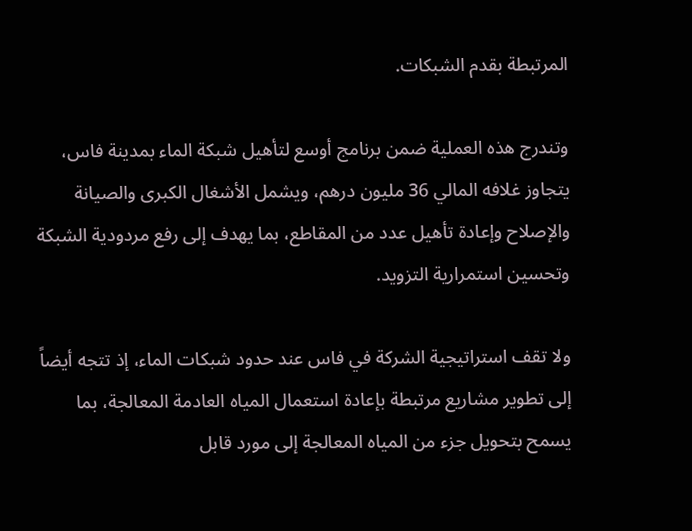المرتبطة بقدم الشبكات.

وتندرج هذه العملية ضمن برنامج أوسع لتأهيل شبكة الماء بمدينة فاس، يتجاوز غلافه المالي 36 مليون درهم، ويشمل الأشغال الكبرى والصيانة والإصلاح وإعادة تأهيل عدد من المقاطع، بما يهدف إلى رفع مردودية الشبكة وتحسين استمرارية التزويد.

ولا تقف استراتيجية الشركة في فاس عند حدود شبكات الماء، إذ تتجه أيضاً إلى تطوير مشاريع مرتبطة بإعادة استعمال المياه العادمة المعالجة، بما يسمح بتحويل جزء من المياه المعالجة إلى مورد قابل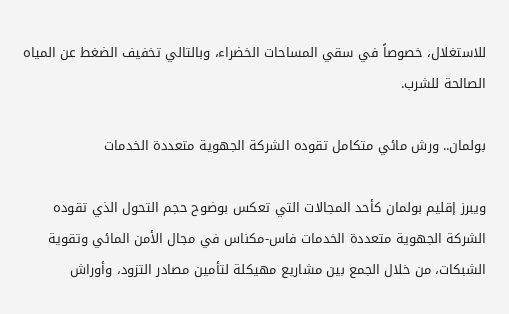للاستغلال، خصوصاً في سقي المساحات الخضراء، وبالتالي تخفيف الضغط عن المياه الصالحة للشرب.

بولمان.. ورش مائي متكامل تقوده الشركة الجهوية متعددة الخدمات

ويبرز إقليم بولمان كأحد المجالات التي تعكس بوضوح حجم التحول الذي تقوده الشركة الجهوية متعددة الخدمات فاس-مكناس في مجال الأمن المائي وتقوية الشبكات، من خلال الجمع بين مشاريع مهيكلة لتأمين مصادر التزود، وأوراش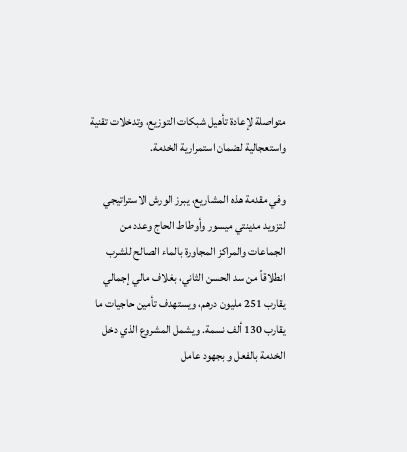متواصلة لإعادة تأهيل شبكات التوزيع، وتدخلات تقنية واستعجالية لضمان استمرارية الخدمة.

وفي مقدمة هذه المشاريع، يبرز الورش الاستراتيجي لتزويد مدينتي ميسور وأوطاط الحاج وعدد من الجماعات والمراكز المجاورة بالماء الصالح للشرب انطلاقاً من سد الحسن الثاني، بغلاف مالي إجمالي يقارب 251 مليون درهم، ويستهدف تأمين حاجيات ما يقارب 130 ألف نسمة. ويشمل المشروع الذي دخل الخدمة بالفعل و بجهود عامل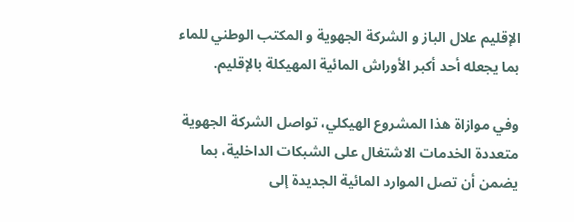الإقليم علال الباز و الشركة الجهوية و المكتب الوطني للماء  بما يجعله أحد أكبر الأوراش المائية المهيكلة بالإقليم.

وفي موازاة هذا المشروع الهيكلي، تواصل الشركة الجهوية متعددة الخدمات الاشتغال على الشبكات الداخلية، بما يضمن أن تصل الموارد المائية الجديدة إلى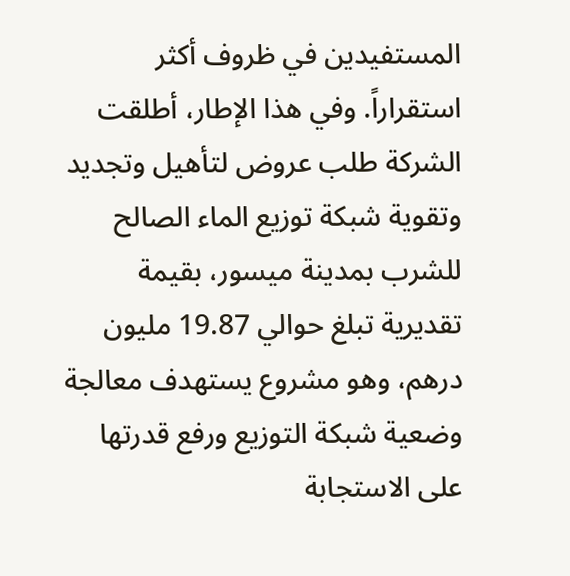المستفيدين في ظروف أكثر استقراراً. وفي هذا الإطار، أطلقت الشركة طلب عروض لتأهيل وتجديد وتقوية شبكة توزيع الماء الصالح للشرب بمدينة ميسور، بقيمة تقديرية تبلغ حوالي 19.87 مليون درهم، وهو مشروع يستهدف معالجة وضعية شبكة التوزيع ورفع قدرتها على الاستجابة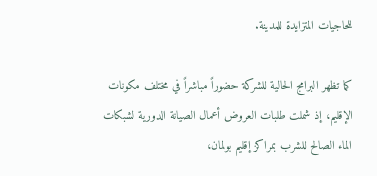للحاجيات المتزايدة للمدينة.

كما تظهر البرامج الحالية للشركة حضوراً مباشراً في مختلف مكونات الإقليم، إذ شملت طلبات العروض أعمال الصيانة الدورية لشبكات الماء الصالح للشرب بمراكز إقليم بولمان،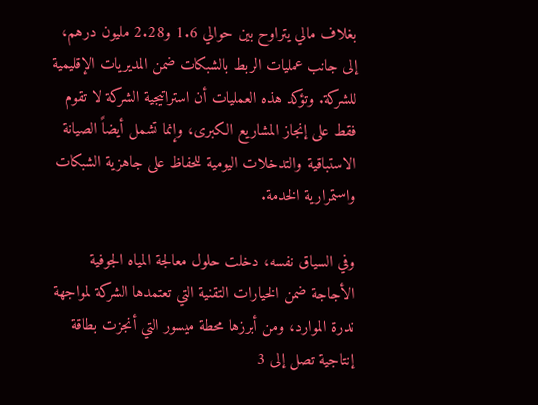بغلاف مالي يتراوح بين حوالي 1.6 و2.28 مليون درهم، إلى جانب عمليات الربط بالشبكات ضمن المديريات الإقليمية للشركة. وتؤكد هذه العمليات أن استراتيجية الشركة لا تقوم فقط على إنجاز المشاريع الكبرى، وإنما تشمل أيضاً الصيانة الاستباقية والتدخلات اليومية للحفاظ على جاهزية الشبكات واستمرارية الخدمة.

وفي السياق نفسه، دخلت حلول معالجة المياه الجوفية الأجاجة ضمن الخيارات التقنية التي تعتمدها الشركة لمواجهة ندرة الموارد، ومن أبرزها محطة ميسور التي أنجزت بطاقة إنتاجية تصل إلى 3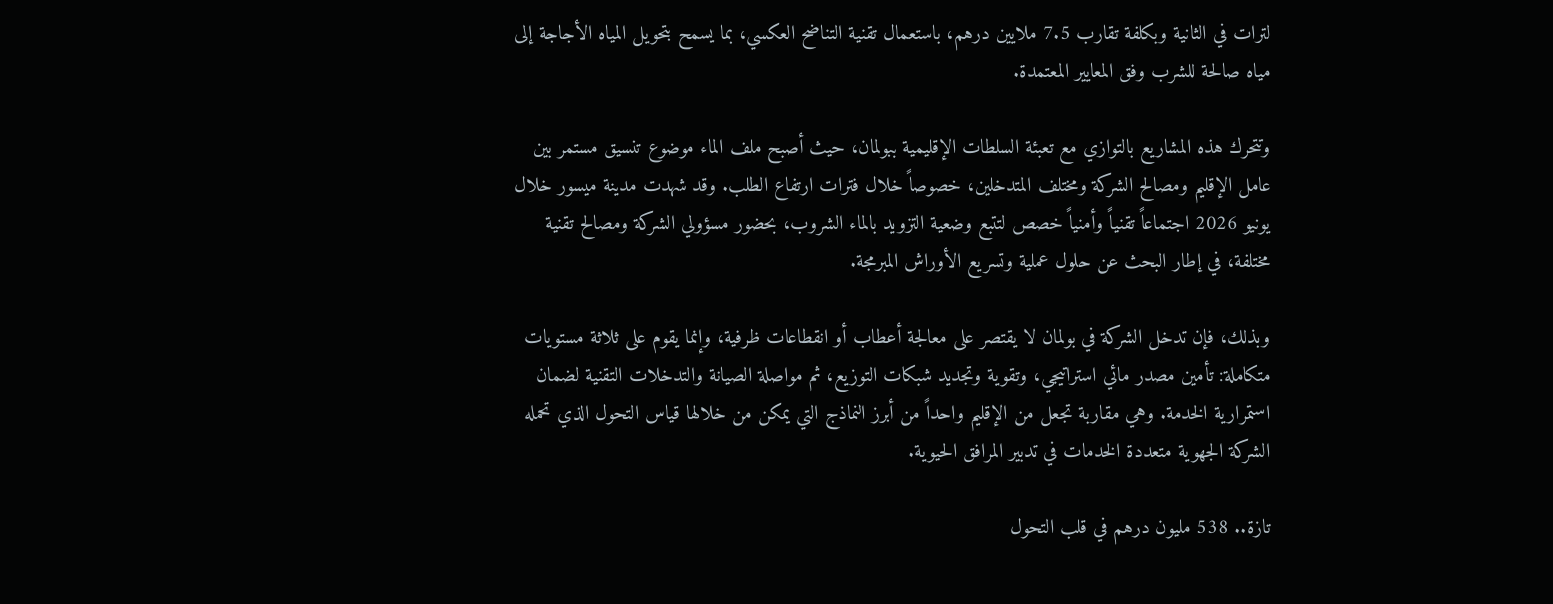لترات في الثانية وبكلفة تقارب 7.5 ملايين درهم، باستعمال تقنية التناضح العكسي، بما يسمح بتحويل المياه الأجاجة إلى مياه صالحة للشرب وفق المعايير المعتمدة.

وتتحرك هذه المشاريع بالتوازي مع تعبئة السلطات الإقليمية ببولمان، حيث أصبح ملف الماء موضوع تنسيق مستمر بين عامل الإقليم ومصالح الشركة ومختلف المتدخلين، خصوصاً خلال فترات ارتفاع الطلب. وقد شهدت مدينة ميسور خلال يونيو 2026 اجتماعاً تقنياً وأمنياً خصص لتتبع وضعية التزويد بالماء الشروب، بحضور مسؤولي الشركة ومصالح تقنية مختلفة، في إطار البحث عن حلول عملية وتسريع الأوراش المبرمجة.

وبذلك، فإن تدخل الشركة في بولمان لا يقتصر على معالجة أعطاب أو انقطاعات ظرفية، وإنما يقوم على ثلاثة مستويات متكاملة: تأمين مصدر مائي استراتيجي، وتقوية وتجديد شبكات التوزيع، ثم مواصلة الصيانة والتدخلات التقنية لضمان استمرارية الخدمة. وهي مقاربة تجعل من الإقليم واحداً من أبرز النماذج التي يمكن من خلالها قياس التحول الذي تحمله الشركة الجهوية متعددة الخدمات في تدبير المرافق الحيوية.

تازة.. 538 مليون درهم في قلب التحول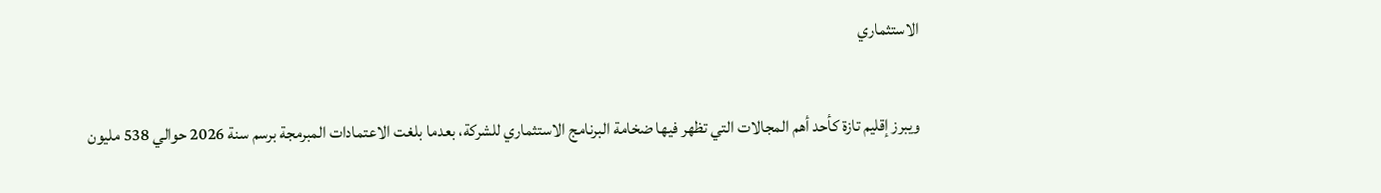الاستثماري

ويبرز إقليم تازة كأحد أهم المجالات التي تظهر فيها ضخامة البرنامج الاستثماري للشركة، بعدما بلغت الاعتمادات المبرمجة برسم سنة 2026 حوالي 538 مليون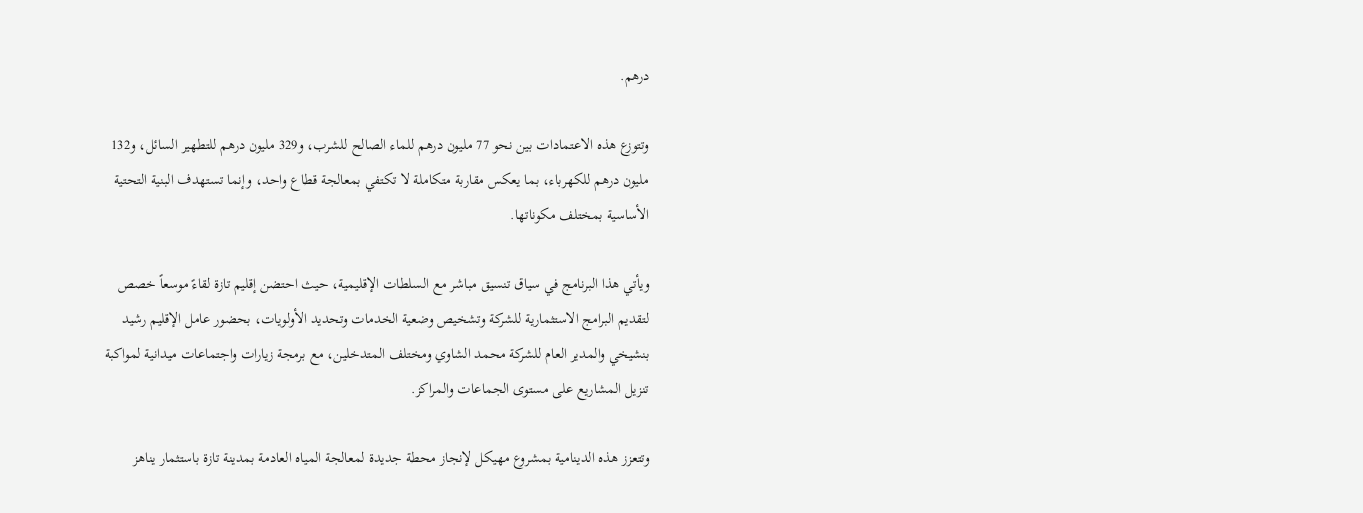درهم.

وتتوزع هذه الاعتمادات بين نحو 77 مليون درهم للماء الصالح للشرب، و329 مليون درهم للتطهير السائل، و132 مليون درهم للكهرباء، بما يعكس مقاربة متكاملة لا تكتفي بمعالجة قطاع واحد، وإنما تستهدف البنية التحتية الأساسية بمختلف مكوناتها.

ويأتي هذا البرنامج في سياق تنسيق مباشر مع السلطات الإقليمية، حيث احتضن إقليم تازة لقاءً موسعاً خصص لتقديم البرامج الاستثمارية للشركة وتشخيص وضعية الخدمات وتحديد الأولويات، بحضور عامل الإقليم رشيد بنشيخي والمدير العام للشركة محمد الشاوي ومختلف المتدخلين، مع برمجة زيارات واجتماعات ميدانية لمواكبة تنزيل المشاريع على مستوى الجماعات والمراكز.

وتتعزز هذه الدينامية بمشروع مهيكل لإنجاز محطة جديدة لمعالجة المياه العادمة بمدينة تازة باستثمار يناهز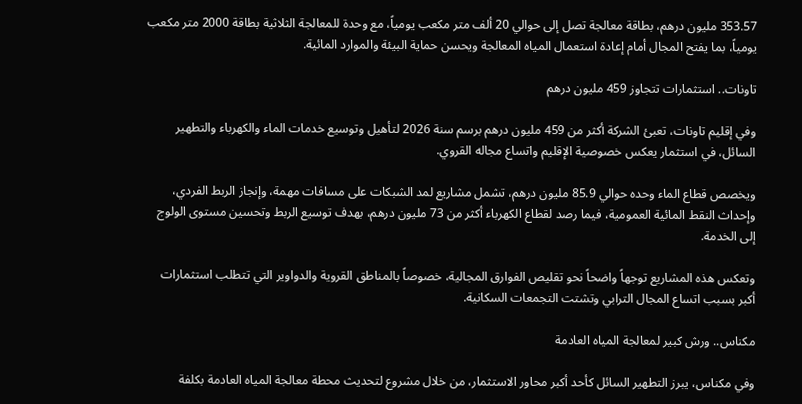353.57 مليون درهم، بطاقة معالجة تصل إلى حوالي 20 ألف متر مكعب يومياً، مع وحدة للمعالجة الثلاثية بطاقة 2000 متر مكعب يومياً، بما يفتح المجال أمام إعادة استعمال المياه المعالجة ويحسن حماية البيئة والموارد المائية.

تاونات.. استثمارات تتجاوز 459 مليون درهم

وفي إقليم تاونات، تعبئ الشركة أكثر من 459 مليون درهم برسم سنة 2026 لتأهيل وتوسيع خدمات الماء والكهرباء والتطهير السائل، في استثمار يعكس خصوصية الإقليم واتساع مجاله القروي.

ويخصص قطاع الماء وحده حوالي 85.9 مليون درهم، تشمل مشاريع لمد الشبكات على مسافات مهمة، وإنجاز الربط الفردي، وإحداث النقط المائية العمومية، فيما رصد لقطاع الكهرباء أكثر من 73 مليون درهم، بهدف توسيع الربط وتحسين مستوى الولوج إلى الخدمة.

وتعكس هذه المشاريع توجهاً واضحاً نحو تقليص الفوارق المجالية، خصوصاً بالمناطق القروية والدواوير التي تتطلب استثمارات أكبر بسبب اتساع المجال الترابي وتشتت التجمعات السكانية.

مكناس.. ورش كبير لمعالجة المياه العادمة

وفي مكناس، يبرز التطهير السائل كأحد أكبر محاور الاستثمار، من خلال مشروع لتحديث محطة معالجة المياه العادمة بكلفة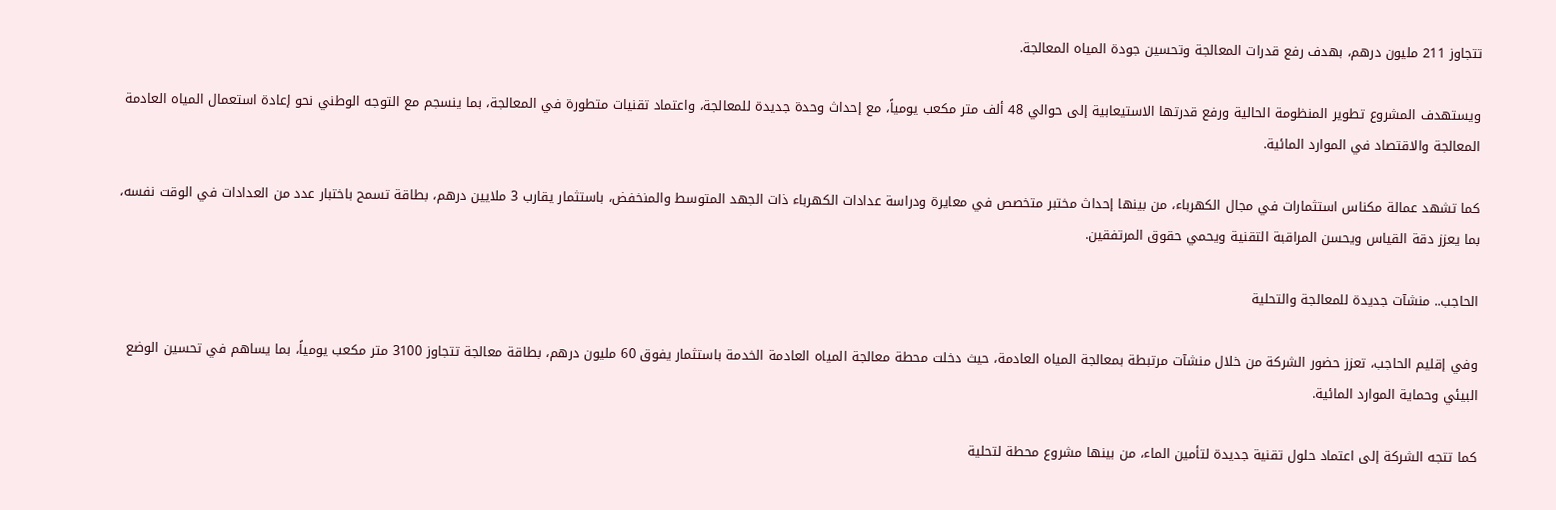تتجاوز 211 مليون درهم، بهدف رفع قدرات المعالجة وتحسين جودة المياه المعالجة.

ويستهدف المشروع تطوير المنظومة الحالية ورفع قدرتها الاستيعابية إلى حوالي 48 ألف متر مكعب يومياً، مع إحداث وحدة جديدة للمعالجة، واعتماد تقنيات متطورة في المعالجة، بما ينسجم مع التوجه الوطني نحو إعادة استعمال المياه العادمة المعالجة والاقتصاد في الموارد المائية.

كما تشهد عمالة مكناس استثمارات في مجال الكهرباء، من بينها إحداث مختبر متخصص في معايرة ودراسة عدادات الكهرباء ذات الجهد المتوسط والمنخفض، باستثمار يقارب 3 ملايين درهم، بطاقة تسمح باختبار عدد من العدادات في الوقت نفسه، بما يعزز دقة القياس ويحسن المراقبة التقنية ويحمي حقوق المرتفقين.

الحاجب.. منشآت جديدة للمعالجة والتحلية

وفي إقليم الحاجب، تعزز حضور الشركة من خلال منشآت مرتبطة بمعالجة المياه العادمة، حيث دخلت محطة معالجة المياه العادمة الخدمة باستثمار يفوق 60 مليون درهم، بطاقة معالجة تتجاوز 3100 متر مكعب يومياً، بما يساهم في تحسين الوضع البيئي وحماية الموارد المائية.

كما تتجه الشركة إلى اعتماد حلول تقنية جديدة لتأمين الماء، من بينها مشروع محطة لتحلية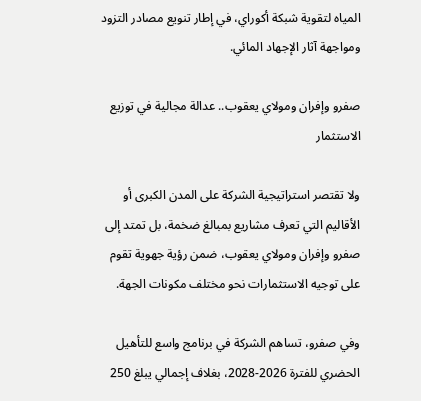المياه لتقوية شبكة أكوراي، في إطار تنويع مصادر التزود ومواجهة آثار الإجهاد المائي.

صفرو وإفران ومولاي يعقوب.. عدالة مجالية في توزيع الاستثمار

ولا تقتصر استراتيجية الشركة على المدن الكبرى أو الأقاليم التي تعرف مشاريع بمبالغ ضخمة، بل تمتد إلى صفرو وإفران ومولاي يعقوب، ضمن رؤية جهوية تقوم على توجيه الاستثمارات نحو مختلف مكونات الجهة.

وفي صفرو، تساهم الشركة في برنامج واسع للتأهيل الحضري للفترة 2026-2028، بغلاف إجمالي يبلغ 250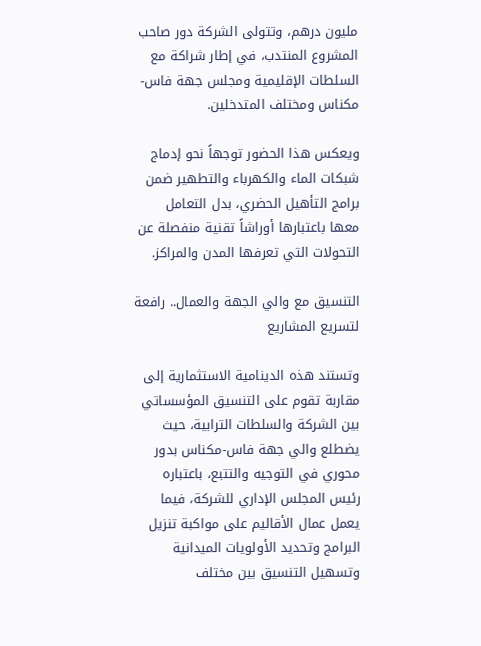مليون درهم، وتتولى الشركة دور صاحب المشروع المنتدب، في إطار شراكة مع السلطات الإقليمية ومجلس جهة فاس-مكناس ومختلف المتدخلين.

ويعكس هذا الحضور توجهاً نحو إدماج شبكات الماء والكهرباء والتطهير ضمن برامج التأهيل الحضري، بدل التعامل معها باعتبارها أوراشاً تقنية منفصلة عن التحولات التي تعرفها المدن والمراكز.

التنسيق مع والي الجهة والعمال.. رافعة لتسريع المشاريع

وتستند هذه الدينامية الاستثمارية إلى مقاربة تقوم على التنسيق المؤسساتي بين الشركة والسلطات الترابية، حيث يضطلع والي جهة فاس-مكناس بدور محوري في التوجيه والتتبع، باعتباره رئيس المجلس الإداري للشركة، فيما يعمل عمال الأقاليم على مواكبة تنزيل البرامج وتحديد الأولويات الميدانية وتسهيل التنسيق بين مختلف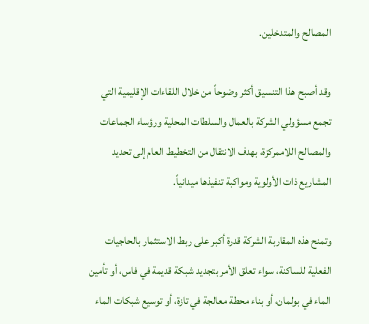المصالح والمتدخلين.

وقد أصبح هذا التنسيق أكثر وضوحاً من خلال اللقاءات الإقليمية التي تجمع مسؤولي الشركة بالعمال والسلطات المحلية ورؤساء الجماعات والمصالح اللاممركزة، بهدف الانتقال من التخطيط العام إلى تحديد المشاريع ذات الأولوية ومواكبة تنفيذها ميدانياً.

وتمنح هذه المقاربة الشركة قدرة أكبر على ربط الاستثمار بالحاجيات الفعلية للساكنة، سواء تعلق الأمر بتجديد شبكة قديمة في فاس، أو تأمين الماء في بولمان، أو بناء محطة معالجة في تازة، أو توسيع شبكات الماء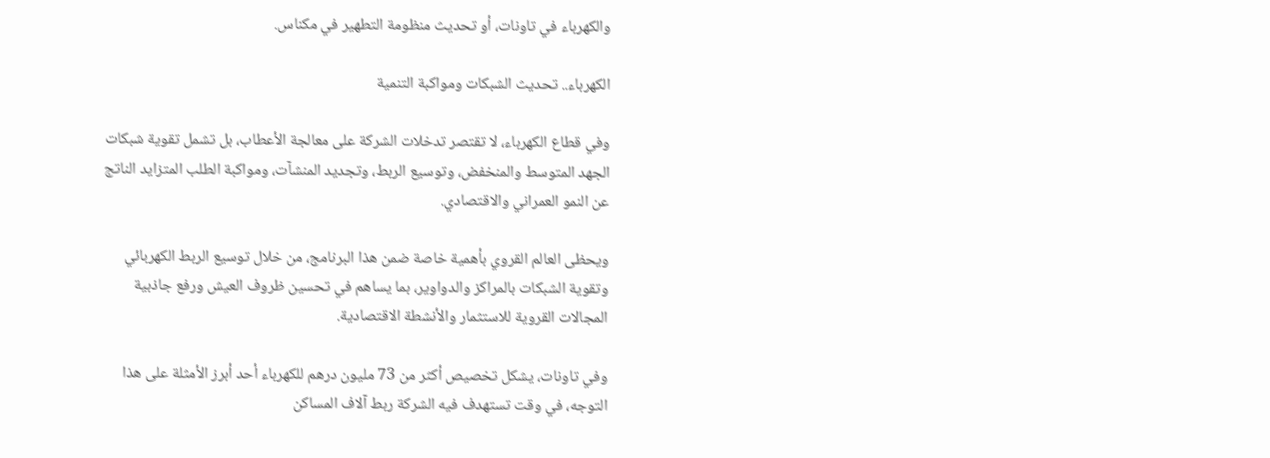والكهرباء في تاونات، أو تحديث منظومة التطهير في مكناس.

الكهرباء.. تحديث الشبكات ومواكبة التنمية

وفي قطاع الكهرباء، لا تقتصر تدخلات الشركة على معالجة الأعطاب، بل تشمل تقوية شبكات الجهد المتوسط والمنخفض، وتوسيع الربط، وتجديد المنشآت، ومواكبة الطلب المتزايد الناتج عن النمو العمراني والاقتصادي.

ويحظى العالم القروي بأهمية خاصة ضمن هذا البرنامج، من خلال توسيع الربط الكهربائي وتقوية الشبكات بالمراكز والدواوير، بما يساهم في تحسين ظروف العيش ورفع جاذبية المجالات القروية للاستثمار والأنشطة الاقتصادية.

وفي تاونات، يشكل تخصيص أكثر من 73 مليون درهم للكهرباء أحد أبرز الأمثلة على هذا التوجه، في وقت تستهدف فيه الشركة ربط آلاف المساكن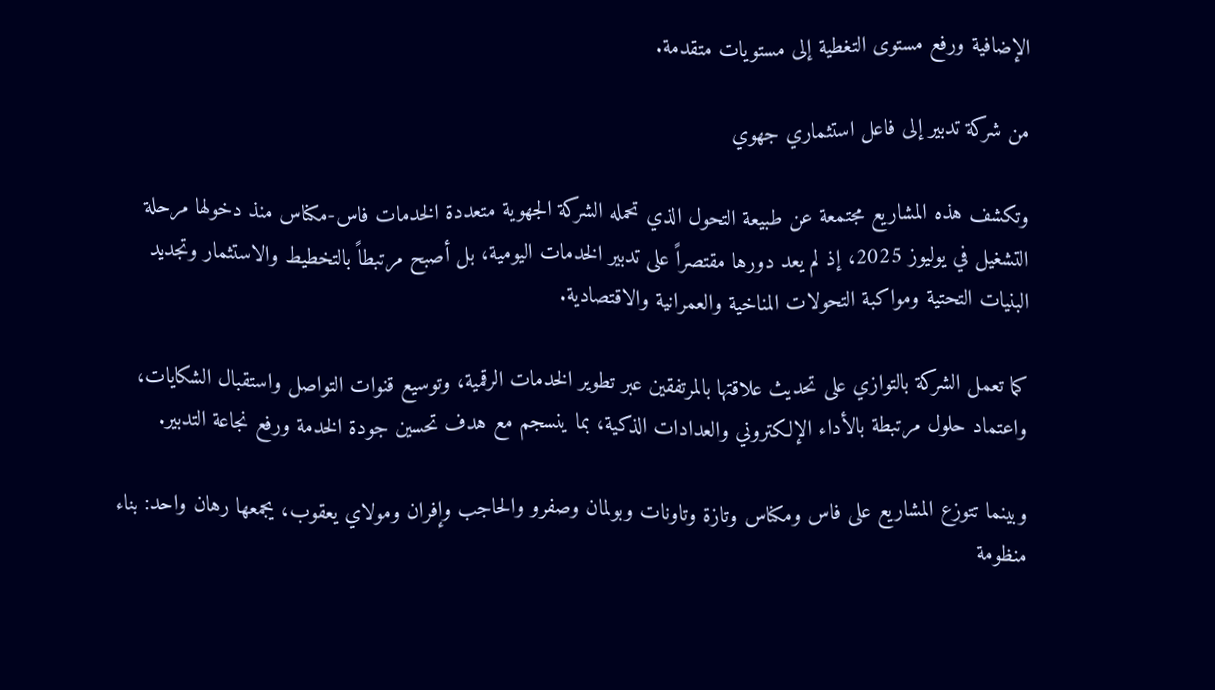الإضافية ورفع مستوى التغطية إلى مستويات متقدمة.

من شركة تدبير إلى فاعل استثماري جهوي

وتكشف هذه المشاريع مجتمعة عن طبيعة التحول الذي تحمله الشركة الجهوية متعددة الخدمات فاس-مكناس منذ دخولها مرحلة التشغيل في يوليوز 2025، إذ لم يعد دورها مقتصراً على تدبير الخدمات اليومية، بل أصبح مرتبطاً بالتخطيط والاستثمار وتجديد البنيات التحتية ومواكبة التحولات المناخية والعمرانية والاقتصادية.

كما تعمل الشركة بالتوازي على تحديث علاقتها بالمرتفقين عبر تطوير الخدمات الرقمية، وتوسيع قنوات التواصل واستقبال الشكايات، واعتماد حلول مرتبطة بالأداء الإلكتروني والعدادات الذكية، بما ينسجم مع هدف تحسين جودة الخدمة ورفع نجاعة التدبير.

وبينما تتوزع المشاريع على فاس ومكناس وتازة وتاونات وبولمان وصفرو والحاجب وإفران ومولاي يعقوب، يجمعها رهان واحد: بناء منظومة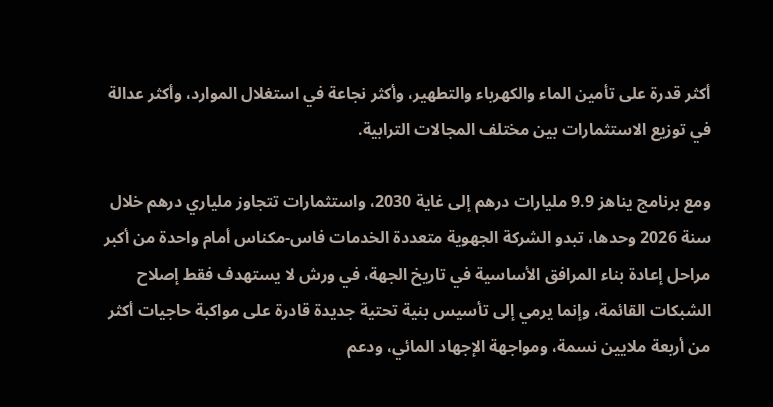أكثر قدرة على تأمين الماء والكهرباء والتطهير، وأكثر نجاعة في استغلال الموارد، وأكثر عدالة في توزيع الاستثمارات بين مختلف المجالات الترابية.

ومع برنامج يناهز 9.9 مليارات درهم إلى غاية 2030، واستثمارات تتجاوز ملياري درهم خلال سنة 2026 وحدها، تبدو الشركة الجهوية متعددة الخدمات فاس-مكناس أمام واحدة من أكبر مراحل إعادة بناء المرافق الأساسية في تاريخ الجهة، في ورش لا يستهدف فقط إصلاح الشبكات القائمة، وإنما يرمي إلى تأسيس بنية تحتية جديدة قادرة على مواكبة حاجيات أكثر من أربعة ملايين نسمة، ومواجهة الإجهاد المائي، ودعم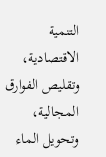التنمية الاقتصادية، وتقليص الفوارق المجالية، وتحويل الماء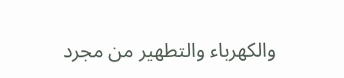والكهرباء والتطهير من مجرد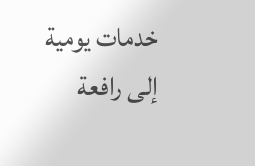خدمات يومية إلى رافعة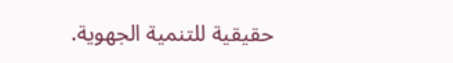حقيقية للتنمية الجهوية.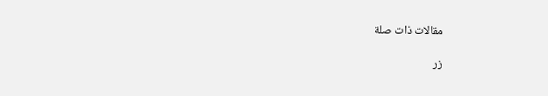مقالات ذات صلة

زر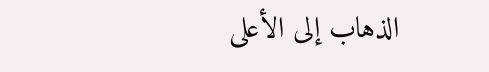الذهاب إلى الأعلى